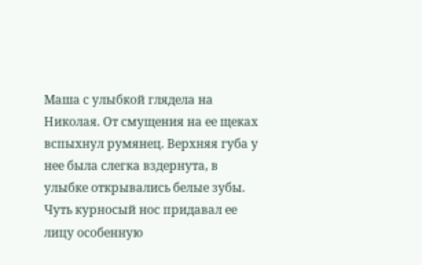Маша с улыбкой глядела на Николая. От смущения на ее щеках вспыхнул румянец. Верхняя губа у нее была слегка вздернута, в улыбке открывались белые зубы. Чуть курносый нос придавал ее лицу особенную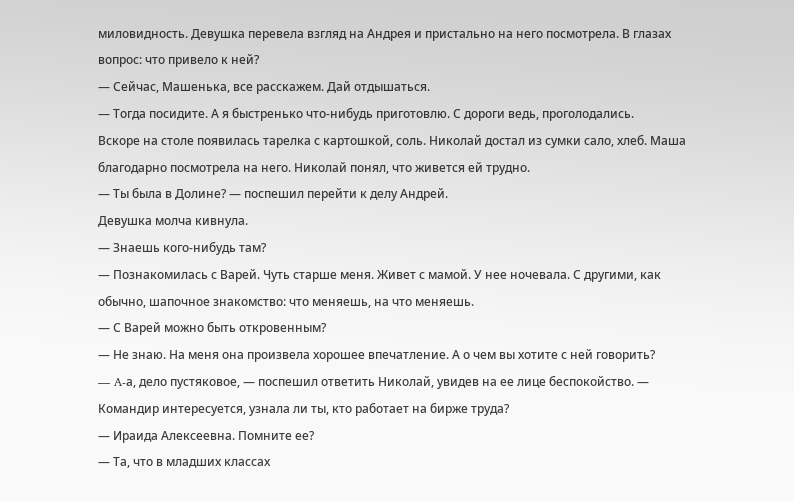миловидность. Девушка перевела взгляд на Андрея и пристально на него посмотрела. В глазах вопрос: что привело к ней?
— Сейчас, Машенька, все расскажем. Дай отдышаться.
— Тогда посидите. А я быстренько что-нибудь приготовлю. С дороги ведь, проголодались.
Вскоре на столе появилась тарелка с картошкой, соль. Николай достал из сумки сало, хлеб. Маша благодарно посмотрела на него. Николай понял, что живется ей трудно.
— Ты была в Долине? — поспешил перейти к делу Андрей.
Девушка молча кивнула.
— Знаешь кого-нибудь там?
— Познакомилась с Варей. Чуть старше меня. Живет с мамой. У нее ночевала. С другими, как обычно, шапочное знакомство: что меняешь, на что меняешь.
— С Варей можно быть откровенным?
— Не знаю. На меня она произвела хорошее впечатление. А о чем вы хотите с ней говорить?
— A-а, дело пустяковое, — поспешил ответить Николай, увидев на ее лице беспокойство. — Командир интересуется, узнала ли ты, кто работает на бирже труда?
— Ираида Алексеевна. Помните ее?
— Та, что в младших классах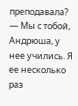преподавала?
— Мы с тобой, Андрюша, у нее учились. Я ее несколько раз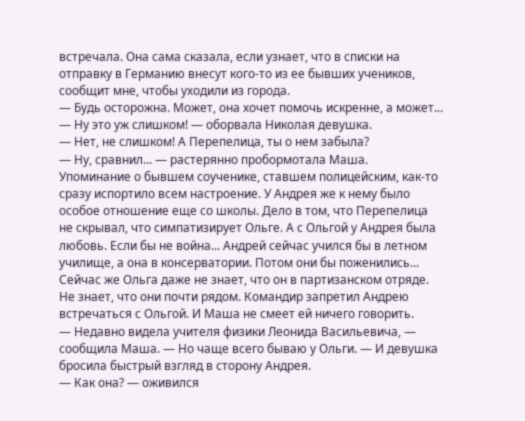встречала. Она сама сказала, если узнает, что в списки на отправку в Германию внесут кого-то из ее бывших учеников, сообщит мне, чтобы уходили из города.
— Будь осторожна. Может, она хочет помочь искренне, а может...
— Ну это уж слишком! — оборвала Николая девушка.
— Нет, не слишком! А Перепелица, ты о нем забыла?
— Ну, сравнил... — растерянно пробормотала Маша.
Упоминание о бывшем соученике, ставшем полицейским, как-то сразу испортило всем настроение. У Андрея же к нему было особое отношение еще со школы. Дело в том, что Перепелица не скрывал, что симпатизирует Ольге. А с Ольгой у Андрея была любовь. Если бы не война... Андрей сейчас учился бы в летном училище, а она в консерватории. Потом они бы поженились... Сейчас же Ольга даже не знает, что он в партизанском отряде. Не знает, что они почти рядом. Командир запретил Андрею встречаться с Ольгой. И Маша не смеет ей ничего говорить.
— Недавно видела учителя физики Леонида Васильевича, — сообщила Маша. — Но чаще всего бываю у Ольги. — И девушка бросила быстрый взгляд в сторону Андрея.
— Как она? — оживился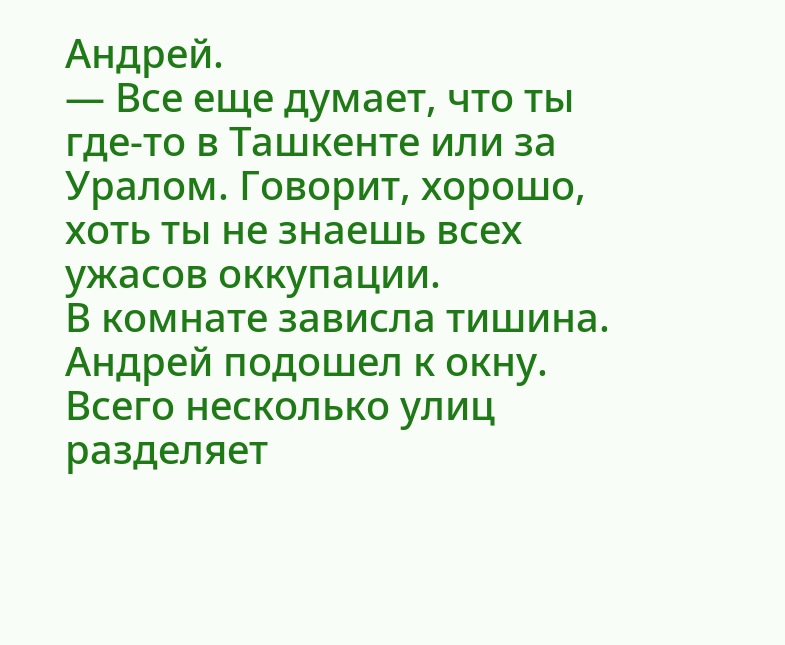Андрей.
— Все еще думает, что ты где-то в Ташкенте или за Уралом. Говорит, хорошо, хоть ты не знаешь всех ужасов оккупации.
В комнате зависла тишина. Андрей подошел к окну. Всего несколько улиц разделяет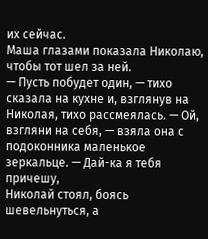их сейчас.
Маша глазами показала Николаю, чтобы тот шел за ней.
— Пусть побудет один, — тихо сказала на кухне и, взглянув на Николая, тихо рассмеялась. — Ой, взгляни на себя, — взяла она с подоконника маленькое зеркальце. — Дай-ка я тебя причешу,
Николай стоял, боясь шевельнуться, а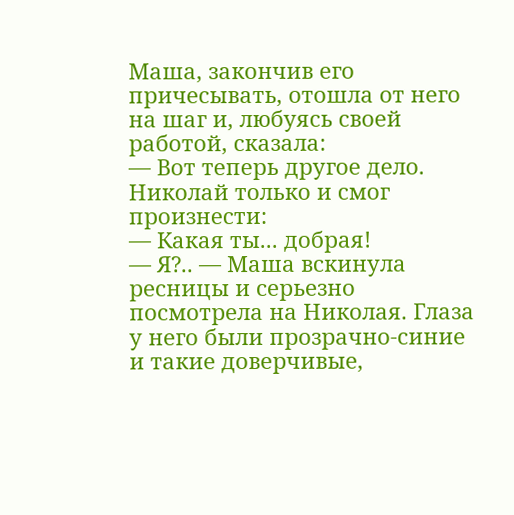Маша, закончив его причесывать, отошла от него на шаг и, любуясь своей работой, сказала:
— Вот теперь другое дело.
Николай только и смог произнести:
— Какая ты... добрая!
— Я?.. — Маша вскинула ресницы и серьезно посмотрела на Николая. Глаза у него были прозрачно-синие и такие доверчивые,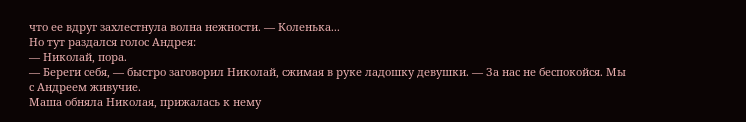что ее вдруг захлестнула волна нежности. — Коленька...
Но тут раздался голос Андрея:
— Николай, пора.
— Береги себя, — быстро заговорил Николай, сжимая в руке ладошку девушки. — За нас не беспокойся. Мы с Андреем живучие.
Маша обняла Николая, прижалась к нему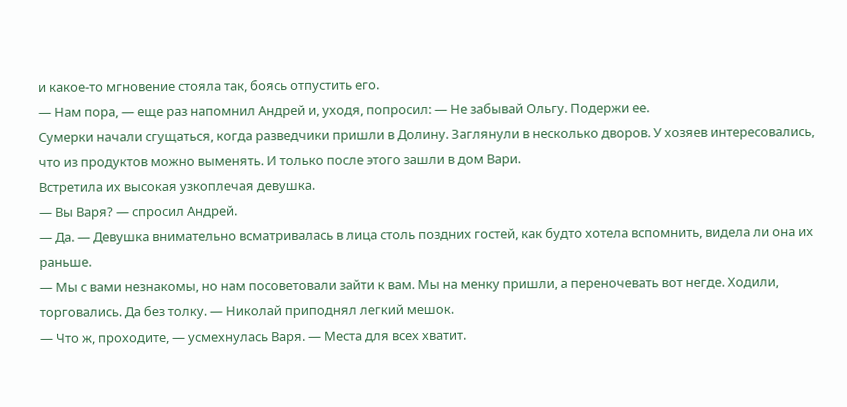и какое-то мгновение стояла так, боясь отпустить его.
— Нам пора, — еще раз напомнил Андрей и, уходя, попросил: — Не забывай Ольгу. Подержи ее.
Сумерки начали сгущаться, когда разведчики пришли в Долину. Заглянули в несколько дворов. У хозяев интересовались, что из продуктов можно выменять. И только после этого зашли в дом Вари.
Встретила их высокая узкоплечая девушка.
— Вы Варя? — спросил Андрей.
— Да. — Девушка внимательно всматривалась в лица столь поздних гостей, как будто хотела вспомнить, видела ли она их раньше.
— Мы с вами незнакомы, но нам посоветовали зайти к вам. Мы на менку пришли, а переночевать вот негде. Ходили, торговались. Да без толку. — Николай приподнял легкий мешок.
— Что ж, проходите, — усмехнулась Варя. — Места для всех хватит.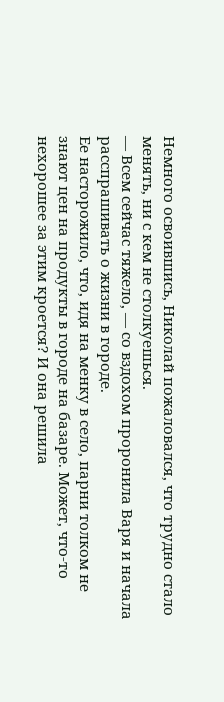Немного освоившись, Николай пожаловался, что трудно стало менять, ни с кем не столкуешься.
— Всем сейчас тяжело, — со вздохом проронила Варя и начала расспрашивать о жизни в городе.
Ее насторожило, что, идя на менку в село, парни толком не знают цен на продукты в городе на базаре. Может, что-то нехорошее за этим кроется? И она решила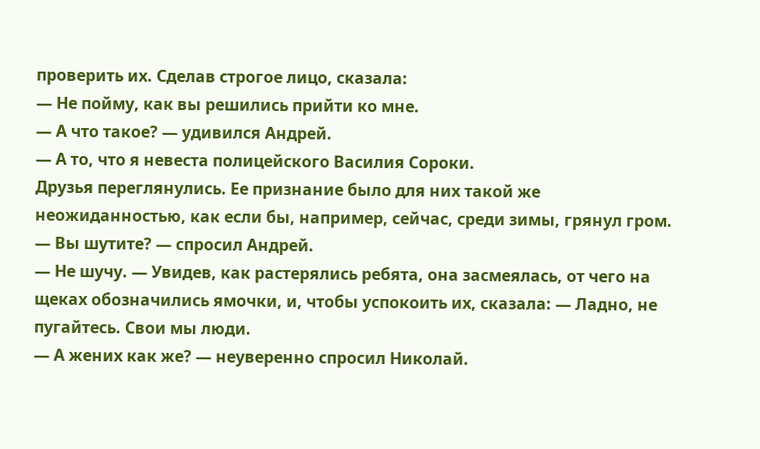проверить их. Сделав строгое лицо, сказала:
— Не пойму, как вы решились прийти ко мне.
— А что такое? — удивился Андрей.
— А то, что я невеста полицейского Василия Сороки.
Друзья переглянулись. Ее признание было для них такой же неожиданностью, как если бы, например, сейчас, среди зимы, грянул гром.
— Вы шутите? — спросил Андрей.
— Не шучу. — Увидев, как растерялись ребята, она засмеялась, от чего на щеках обозначились ямочки, и, чтобы успокоить их, сказала: — Ладно, не пугайтесь. Свои мы люди.
— А жених как же? — неуверенно спросил Николай.